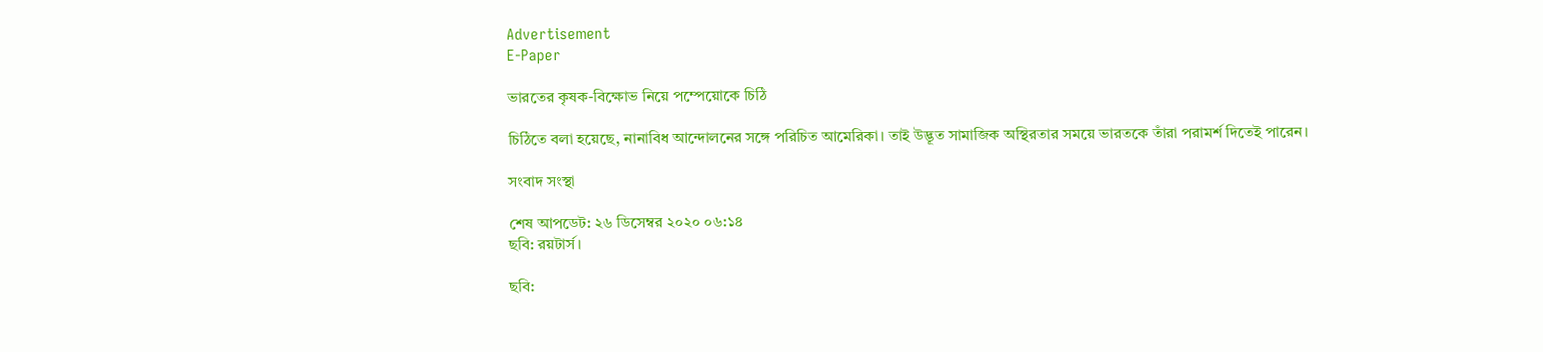Advertisement
E-Paper

ভারতের কৃষক-বিক্ষোভ নিয়ে পম্পেয়োকে চিঠি

চিঠিতে বলা হয়েছে, নানাবিধ আন্দোলনের সঙ্গে পরিচিত আমেরিকা। তাই উদ্ভূত সামাজিক অস্থিরতার সময়ে ভারতকে তাঁরা পরামর্শ দিতেই পারেন।

সংবাদ সংস্থা

শেষ আপডেট: ২৬ ডিসেম্বর ২০২০ ০৬:১৪
ছবি: রয়টার্স।

ছবি: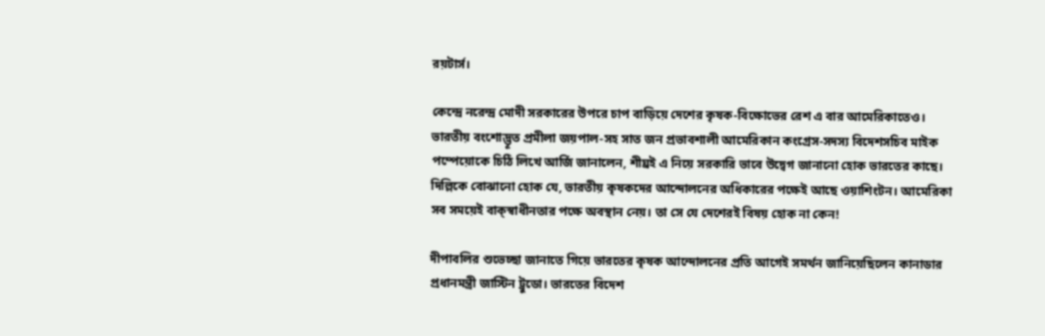রয়টার্স।

কেন্দ্রে নরেন্দ্র মোদী সরকারের উপরে চাপ বাড়িয়ে দেশের কৃষক-বিক্ষোভের রেশ এ বার আমেরিকাতেও। ভারতীয় বংশোদ্ভূত প্রমীলা জয়পাল-সহ সাত জন প্রভাবশালী আমেরিকান কংগ্রেস-সদস্য বিদেশসচিব মাইক পম্পেয়োকে চিঠি লিখে আর্জি জানালেন, শীঘ্রই এ নিয়ে সরকারি ভাবে উদ্বেগ জানানো হোক ভারতের কাছে। দিল্লিকে বোঝানো হোক যে, ভারতীয় কৃষকদের আন্দোলনের অধিকারের পক্ষেই আছে ওয়াশিংটন। আমেরিকা সব সময়েই বাক্‌স্বাধীনতার পক্ষে অবস্থান নেয়। তা সে যে দেশেরই বিষয় হোক না কেন!

দীপাবলির শুভেচ্ছা জানাতে গিয়ে ভারতের কৃষক আন্দোলনের প্রতি আগেই সমর্থন জানিয়েছিলেন কানাডার প্রধানমন্ত্রী জাস্টিন ট্রুডো। ভারতের বিদেশ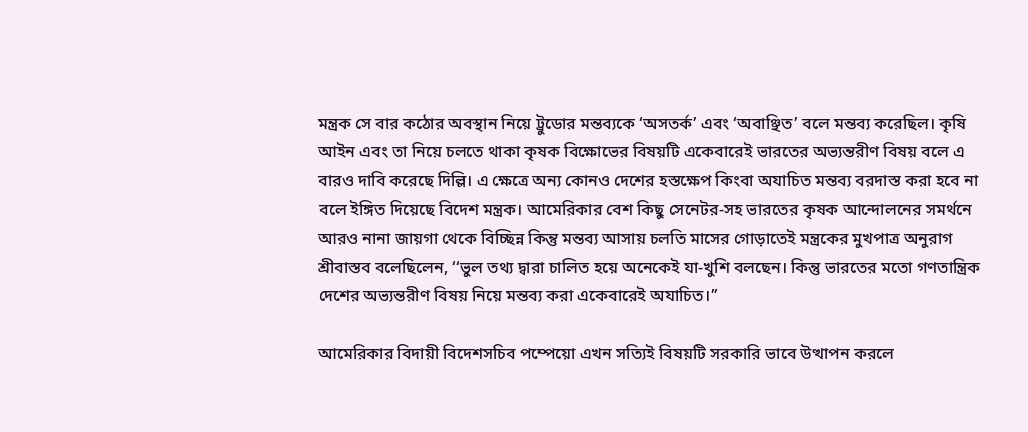মন্ত্রক সে বার কঠোর অবস্থান নিয়ে ট্রুডোর মন্তব্যকে ‘অসতর্ক’ এবং ‘অবাঞ্ছিত’ বলে মন্তব্য করেছিল। কৃষি আইন এবং তা নিয়ে চলতে থাকা কৃষক বিক্ষোভের বিষয়টি একেবারেই ভারতের অভ্যন্তরীণ বিষয় বলে এ বারও দাবি করেছে দিল্লি। এ ক্ষেত্রে অন্য কোনও দেশের হস্তক্ষেপ কিংবা অযাচিত মন্তব্য বরদাস্ত করা হবে না বলে ইঙ্গিত দিয়েছে বিদেশ মন্ত্রক। আমেরিকার বেশ কিছু সেনেটর-সহ ভারতের কৃষক আন্দোলনের সমর্থনে আরও নানা জায়গা থেকে বিচ্ছিন্ন কিন্তু মন্তব্য আসায় চলতি মাসের গোড়াতেই মন্ত্রকের মুখপাত্র অনুরাগ শ্রীবাস্তব বলেছিলেন, ‘‘ভুল তথ্য দ্বারা চালিত হয়ে অনেকেই যা-খুশি বলছেন। কিন্তু ভারতের মতো গণতান্ত্রিক দেশের অভ্যন্তরীণ বিষয় নিয়ে মন্তব্য করা একেবারেই অযাচিত।’’

আমেরিকার বিদায়ী বিদেশসচিব পম্পেয়ো এখন সত্যিই বিষয়টি সরকারি ভাবে উত্থাপন করলে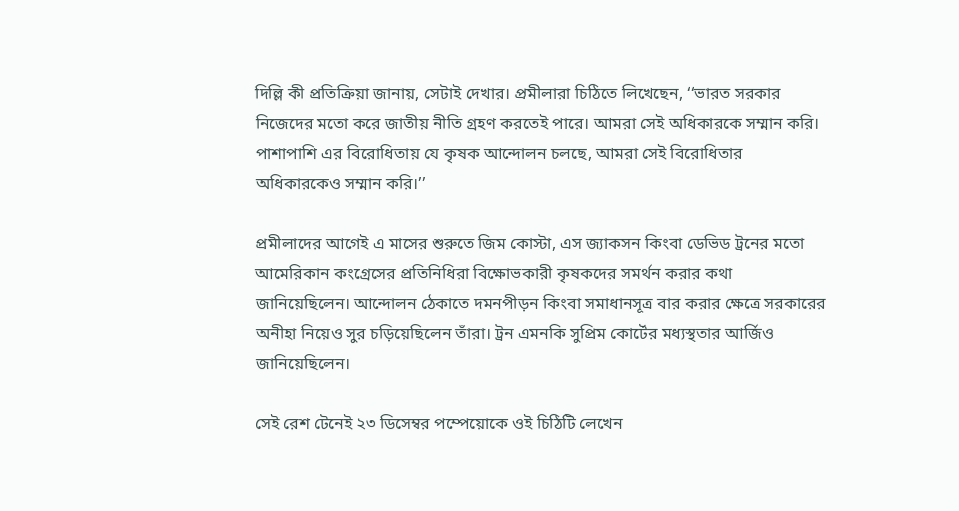দিল্লি কী প্রতিক্রিয়া জানায়, সেটাই দেখার। প্রমীলারা চিঠিতে লিখেছেন, ‘‘ভারত সরকার নিজেদের মতো করে জাতীয় নীতি গ্রহণ করতেই পারে। আমরা সেই অধিকারকে সম্মান করি। পাশাপাশি এর বিরোধিতায় যে কৃষক আন্দোলন চলছে, আমরা সেই বিরোধিতার অধিকারকেও সম্মান করি।’’

প্রমীলাদের আগেই এ মাসের শুরুতে জিম কোস্টা, এস জ্যাকসন কিংবা ডেভিড ট্রনের মতো আমেরিকান কংগ্রেসের প্রতিনিধিরা বিক্ষোভকারী কৃষকদের সমর্থন করার কথা জানিয়েছিলেন। আন্দোলন ঠেকাতে দমনপীড়ন কিংবা সমাধানসূত্র বার করার ক্ষেত্রে সরকারের অনীহা নিয়েও সুর চড়িয়েছিলেন তাঁরা। ট্রন এমনকি সুপ্রিম কোর্টের মধ্যস্থতার আর্জিও জানিয়েছিলেন।

সেই রেশ টেনেই ২৩ ডিসেম্বর পম্পেয়োকে ওই চিঠিটি লেখেন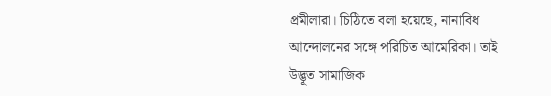প্রমীলারা। চিঠিতে বলা হয়েছে, নানাবিধ আন্দোলনের সঙ্গে পরিচিত আমেরিকা। তাই উদ্ভূত সামাজিক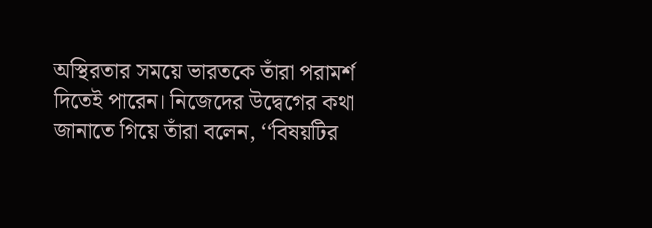অস্থিরতার সময়ে ভারতকে তাঁরা পরামর্শ দিতেই পারেন। নিজেদের উদ্বেগের কথা জানাতে গিয়ে তাঁরা বলেন, ‘‘বিষয়টির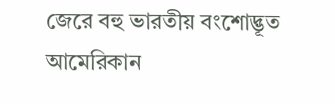জেরে বহু ভারতীয় বংশোদ্ভূত আমেরিকান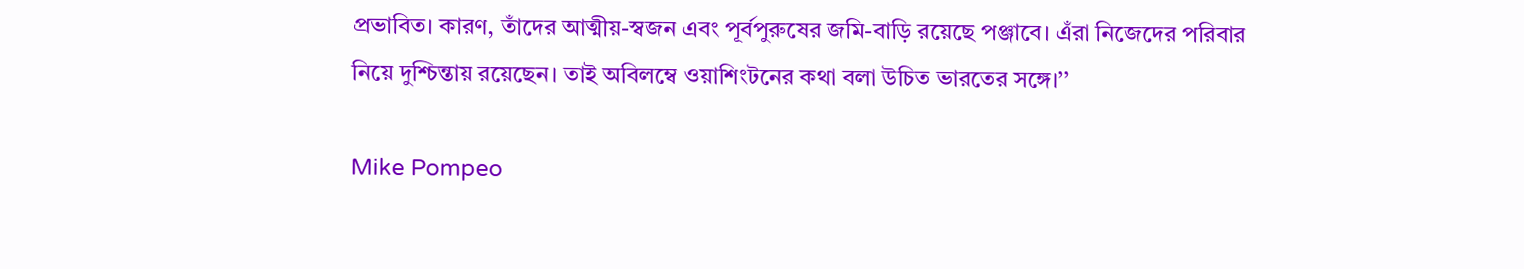প্রভাবিত। কারণ, তাঁদের আত্মীয়-স্বজন এবং পূর্বপুরুষের জমি-বাড়ি রয়েছে পঞ্জাবে। এঁরা নিজেদের পরিবার নিয়ে দুশ্চিন্তায় রয়েছেন। তাই অবিলম্বে ওয়াশিংটনের কথা বলা উচিত ভারতের সঙ্গে।’’

Mike Pompeo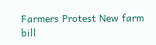Farmers Protest New farm bill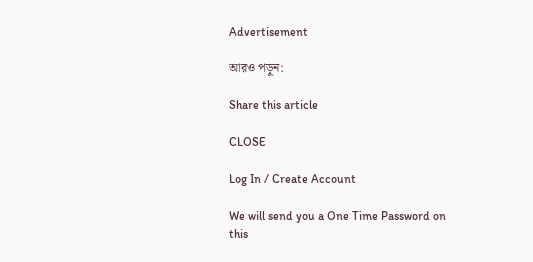Advertisement

আরও পড়ুন:

Share this article

CLOSE

Log In / Create Account

We will send you a One Time Password on this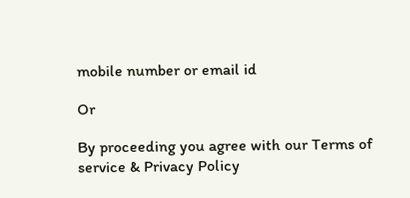mobile number or email id

Or

By proceeding you agree with our Terms of service & Privacy Policy